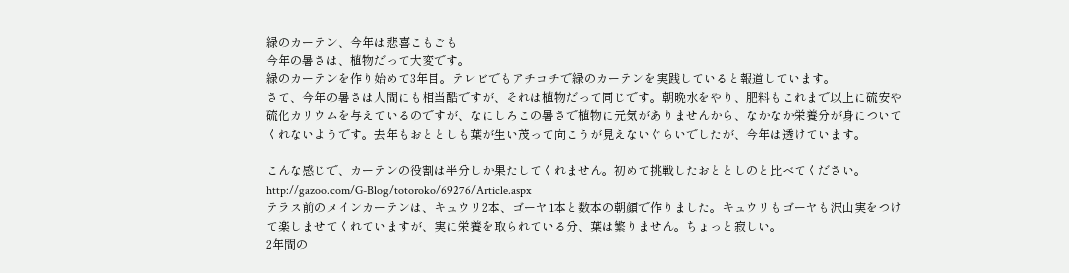緑のカーテン、今年は悲喜こもごも
今年の暑さは、植物だって大変です。
緑のカーテンを作り始めて3年目。テレビでもアチコチで緑のカーテンを実践していると報道しています。
さて、今年の暑さは人間にも相当酷ですが、それは植物だって同じです。朝晩水をやり、肥料もこれまで以上に硫安や硫化カリウムを与えているのですが、なにしろこの暑さで植物に元気がありませんから、なかなか栄養分が身についてくれないようです。去年もおととしも葉が生い茂って向こうが見えないぐらいでしたが、今年は透けています。

こんな感じで、カーテンの役割は半分しか果たしてくれません。初めて挑戦したおととしのと比べてください。
http://gazoo.com/G-Blog/totoroko/69276/Article.aspx
テラス前のメインカーテンは、キュウリ2本、ゴーヤ1本と数本の朝顔で作りました。キュウリもゴーヤも沢山実をつけて楽しませてくれていますが、実に栄養を取られている分、葉は繁りません。ちょっと寂しい。
2年間の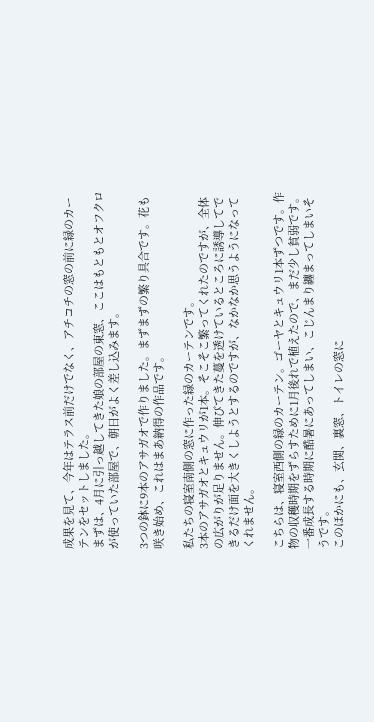成果を見て、今年はテラス前だけでなく、アチコチの窓の前に緑のカーテンをセットしました。
まずは、4月に引っ越してきた娘の部屋の東窓、ここはもともとオフクロが使っていた部屋で、朝日がよく差し込みます。

3つの鉢に9本のアサガオで作りました。まずまずの繁り具合です。花も咲き始め、これはまあ納得の作品です。

私たちの寝室南側の窓に作った緑のカーテンです。
3本のアサガオとキュウリが1本。そこそこ繁ってくれたのですが、全体の広がりが足りません。伸びてきた蔓を透けているところに誘導してできるだけ面を大きくしようとするのですが、なかなか思うようになってくれません。

こちらは、寝室西側の緑のカーテン。ゴーヤとキュウリ1本ずつです。作物の収穫時期をずらすために1月後れで植えたので、まだ少し貧弱です。一番成長する時期に酷暑にあってしまい、こじんまり纏まってしまいそうです。
このほかにも、玄関、裏窓、トイレの窓に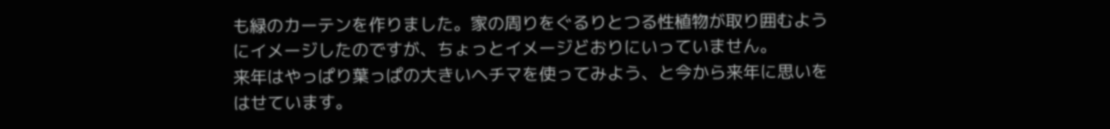も緑のカーテンを作りました。家の周りをぐるりとつる性植物が取り囲むようにイメージしたのですが、ちょっとイメージどおりにいっていません。
来年はやっぱり葉っぱの大きいヘチマを使ってみよう、と今から来年に思いをはせています。